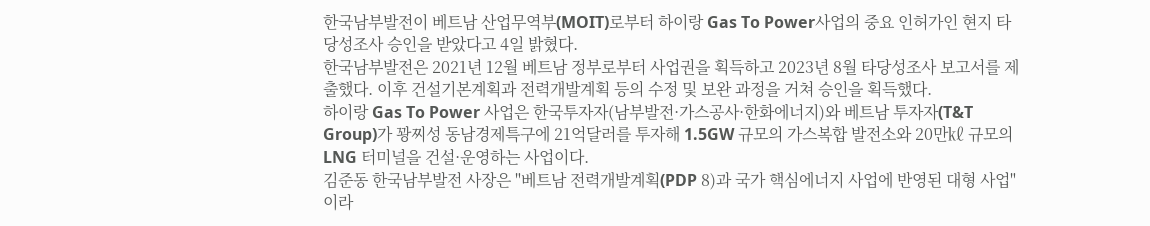한국남부발전이 베트남 산업무역부(MOIT)로부터 하이랑 Gas To Power사업의 중요 인허가인 현지 타당성조사 승인을 받았다고 4일 밝혔다.
한국남부발전은 2021년 12월 베트남 정부로부터 사업권을 획득하고 2023년 8월 타당성조사 보고서를 제출했다. 이후 건설기본계획과 전력개발계획 등의 수정 및 보완 과정을 거쳐 승인을 획득했다.
하이랑 Gas To Power 사업은 한국투자자(남부발전·가스공사·한화에너지)와 베트남 투자자(T&T Group)가 꽝찌성 동남경제특구에 21억달러를 투자해 1.5GW 규모의 가스복합 발전소와 20만㎘ 규모의 LNG 터미널을 건설·운영하는 사업이다.
김준동 한국남부발전 사장은 "베트남 전력개발계획(PDP 8)과 국가 핵심에너지 사업에 반영된 대형 사업"이라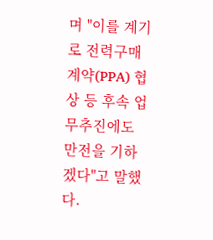며 "이를 계기로 전력구매계약(PPA) 협상 등 후속 업무추진에도 만전을 기하겠다"고 말했다.